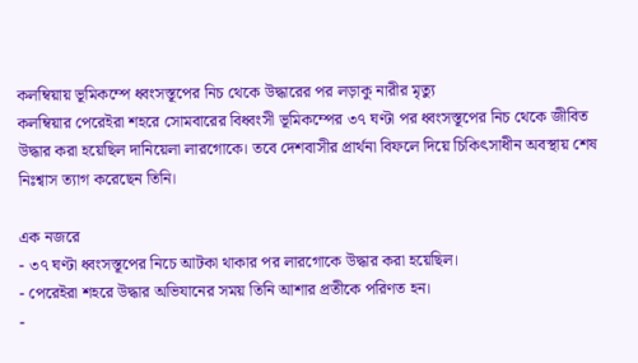কলম্বিয়ায় ভূমিকম্পে ধ্বংসস্তূপের নিচ থেকে উদ্ধারের পর লড়াকু নারীর মৃত্যু
কলম্বিয়ার পেরেইরা শহরে সোমবারের বিধ্বংসী ভূমিকম্পের ৩৭ ঘণ্টা পর ধ্বংসস্তূপের নিচ থেকে জীবিত উদ্ধার করা হয়েছিল দানিয়েলা লারগোকে। তবে দেশবাসীর প্রার্থনা বিফলে দিয়ে চিকিৎসাধীন অবস্থায় শেষ নিঃশ্বাস ত্যাগ করেছেন তিনি।

এক নজরে
- ৩৭ ঘণ্টা ধ্বংসস্তূপের নিচে আটকা থাকার পর লারগোকে উদ্ধার করা হয়েছিল।
- পেরেইরা শহরে উদ্ধার অভিযানের সময় তিনি আশার প্রতীকে পরিণত হন।
-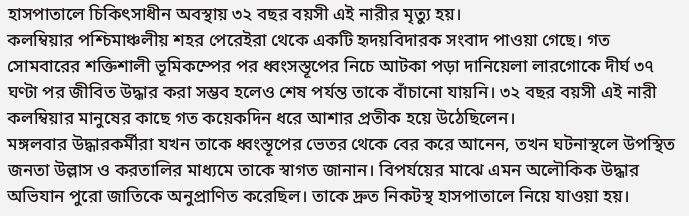হাসপাতালে চিকিৎসাধীন অবস্থায় ৩২ বছর বয়সী এই নারীর মৃত্যু হয়।
কলম্বিয়ার পশ্চিমাঞ্চলীয় শহর পেরেইরা থেকে একটি হৃদয়বিদারক সংবাদ পাওয়া গেছে। গত সোমবারের শক্তিশালী ভূমিকম্পের পর ধ্বংসস্তূপের নিচে আটকা পড়া দানিয়েলা লারগোকে দীর্ঘ ৩৭ ঘণ্টা পর জীবিত উদ্ধার করা সম্ভব হলেও শেষ পর্যন্ত তাকে বাঁচানো যায়নি। ৩২ বছর বয়সী এই নারী কলম্বিয়ার মানুষের কাছে গত কয়েকদিন ধরে আশার প্রতীক হয়ে উঠেছিলেন।
মঙ্গলবার উদ্ধারকর্মীরা যখন তাকে ধ্বংস্তূপের ভেতর থেকে বের করে আনেন, তখন ঘটনাস্থলে উপস্থিত জনতা উল্লাস ও করতালির মাধ্যমে তাকে স্বাগত জানান। বিপর্যয়ের মাঝে এমন অলৌকিক উদ্ধার অভিযান পুরো জাতিকে অনুপ্রাণিত করেছিল। তাকে দ্রুত নিকটস্থ হাসপাতালে নিয়ে যাওয়া হয়।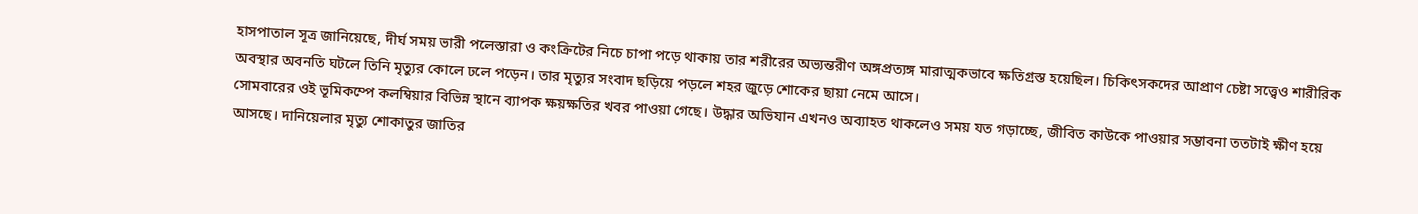হাসপাতাল সূত্র জানিয়েছে, দীর্ঘ সময় ভারী পলেস্তারা ও কংক্রিটের নিচে চাপা পড়ে থাকায় তার শরীরের অভ্যন্তরীণ অঙ্গপ্রত্যঙ্গ মারাত্মকভাবে ক্ষতিগ্রস্ত হয়েছিল। চিকিৎসকদের আপ্রাণ চেষ্টা সত্ত্বেও শারীরিক অবস্থার অবনতি ঘটলে তিনি মৃত্যুর কোলে ঢলে পড়েন। তার মৃত্যুর সংবাদ ছড়িয়ে পড়লে শহর জুড়ে শোকের ছায়া নেমে আসে।
সোমবারের ওই ভূমিকম্পে কলম্বিয়ার বিভিন্ন স্থানে ব্যাপক ক্ষয়ক্ষতির খবর পাওয়া গেছে। উদ্ধার অভিযান এখনও অব্যাহত থাকলেও সময় যত গড়াচ্ছে, জীবিত কাউকে পাওয়ার সম্ভাবনা ততটাই ক্ষীণ হয়ে আসছে। দানিয়েলার মৃত্যু শোকাতুর জাতির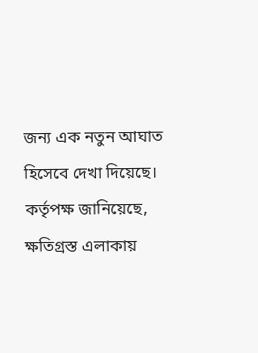জন্য এক নতুন আঘাত হিসেবে দেখা দিয়েছে।
কর্তৃপক্ষ জানিয়েছে, ক্ষতিগ্রস্ত এলাকায়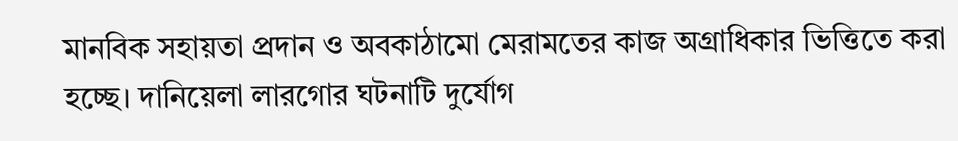মানবিক সহায়তা প্রদান ও অবকাঠামো মেরামতের কাজ অগ্রাধিকার ভিত্তিতে করা হচ্ছে। দানিয়েলা লারগোর ঘটনাটি দুর্যোগ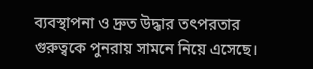ব্যবস্থাপনা ও দ্রুত উদ্ধার তৎপরতার গুরুত্বকে পুনরায় সামনে নিয়ে এসেছে।